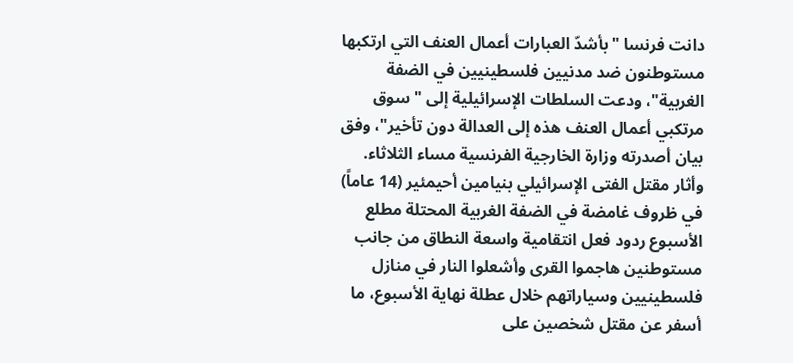دانت فرنسا "بأشدّ العبارات أعمال العنف التي ارتكبها مستوطنون ضد مدنيين فلسطينيين في الضفة الغربية"، ودعت السلطات الإسرائيلية إلى "سوق مرتكبي أعمال العنف هذه إلى العدالة دون تأخير"، وفق بيان أصدرته وزارة الخارجية الفرنسية مساء الثلاثاء.
وأثار مقتل الفتى الإسرائيلي بنيامين أحيمئير (14 عاماً) في ظروف غامضة في الضفة الغربية المحتلة مطلع الأسبوع ردود فعل انتقامية واسعة النطاق من جانب مستوطنين هاجموا القرى وأشعلوا النار في منازل فلسطينيين وسياراتهم خلال عطلة نهاية الأسبوع، ما أسفر عن مقتل شخصين على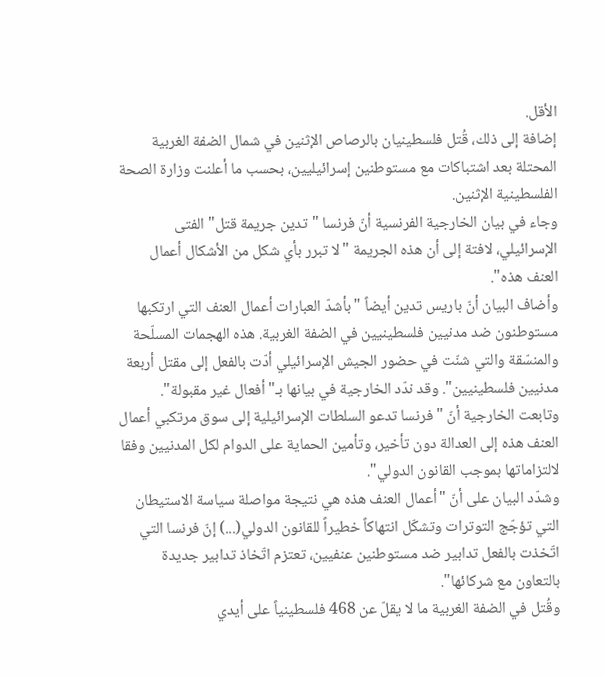الأقل.
إضافة إلى ذلك، قُتل فلسطينيان بالرصاص الإثنين في شمال الضفة الغربية المحتلة بعد اشتباكات مع مستوطنين إسرائيليين، بحسب ما أعلنت وزارة الصحة الفلسطينية الإثنين.
وجاء في بيان الخارجية الفرنسية أنّ فرنسا "تدين جريمة قتل" الفتى الإسرائيلي، لافتة إلى أن هذه الجريمة "لا تبرر بأي شكل من الأشكال أعمال العنف هذه".
وأضاف البيان أنّ باريس تدين أيضاً "بأشدّ العبارات أعمال العنف التي ارتكبها مستوطنون ضد مدنيين فلسطينيين في الضفة الغربية. هذه الهجمات المسلّحة والمنسّقة والتي شنّت في حضور الجيش الإسرائيلي أدّت بالفعل إلى مقتل أربعة مدنيين فلسطينيين". وقد ندّد الخارجية في بيانها بـ"أفعال غير مقبولة".
وتابعت الخارجية أنّ "فرنسا تدعو السلطات الإسرائيلية إلى سوق مرتكبي أعمال العنف هذه إلى العدالة دون تأخير، وتأمين الحماية على الدوام لكل المدنيين وفقا لالتزاماتها بموجب القانون الدولي".
وشدّد البيان على أنّ "أعمال العنف هذه هي نتيجة مواصلة سياسة الاستيطان التي تؤجّج التوترات وتشكّل انتهاكاً خطيراً للقانون الدولي(...) إنّ فرنسا التي اتّخذت بالفعل تدابير ضد مستوطنين عنفيين، تعتزم اتّخاذ تدابير جديدة بالتعاون مع شركائها".
وقُتل في الضفة الغربية ما لا يقلّ عن 468 فلسطينياً على أيدي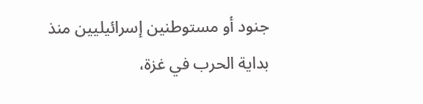جنود أو مستوطنين إسرائيليين منذ بداية الحرب في غزة،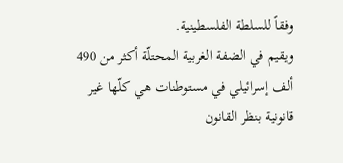وفقاً للسلطة الفلسطينية.
ويقيم في الضفة الغربية المحتلّة أكثر من 490 ألف إسرائيلي في مستوطنات هي كلّها غير قانونية بنظر القانون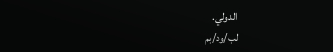الدولي.
لب/ود/بم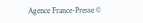Agence France-Presse ©